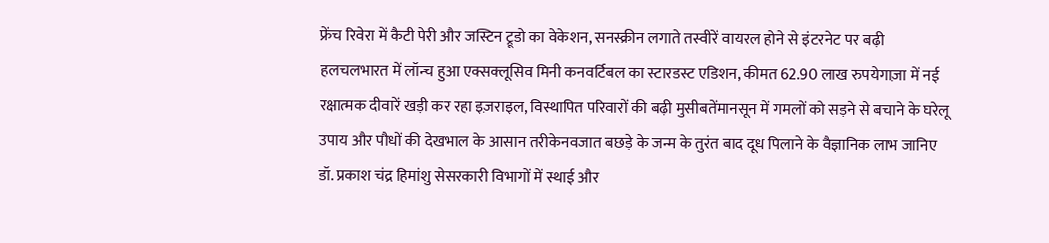फ्रेंच रिवेरा में कैटी पेरी और जस्टिन ट्रूडो का वेकेशन, सनस्क्रीन लगाते तस्वीरें वायरल होने से इंटरनेट पर बढ़ी हलचलभारत में लॉन्च हुआ एक्सक्लूसिव मिनी कनवर्टिबल का स्टारडस्ट एडिशन, कीमत 62.90 लाख रुपयेगाज़ा में नई रक्षात्मक दीवारें खड़ी कर रहा इज़राइल, विस्थापित परिवारों की बढ़ी मुसीबतेंमानसून में गमलों को सड़ने से बचाने के घरेलू उपाय और पौधों की देखभाल के आसान तरीकेनवजात बछड़े के जन्म के तुरंत बाद दूध पिलाने के वैज्ञानिक लाभ जानिए डॉ. प्रकाश चंद्र हिमांशु सेसरकारी विभागों में स्थाई और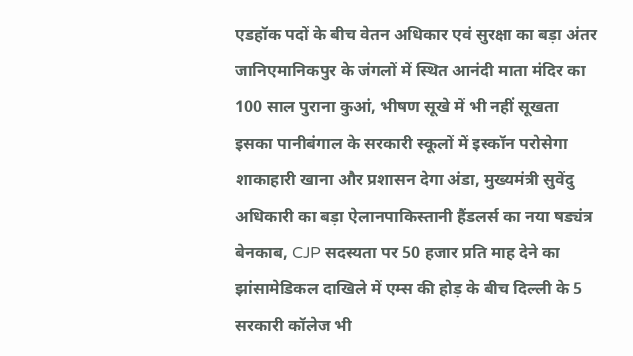एडहॉक पदों के बीच वेतन अधिकार एवं सुरक्षा का बड़ा अंतर जानिएमानिकपुर के जंगलों में स्थित आनंदी माता मंदिर का 100 साल पुराना कुआं, भीषण सूखे में भी नहीं सूखता इसका पानीबंगाल के सरकारी स्कूलों में इस्कॉन परोसेगा शाकाहारी खाना और प्रशासन देगा अंडा, मुख्यमंत्री सुवेंदु अधिकारी का बड़ा ऐलानपाकिस्तानी हैंडलर्स का नया षड्यंत्र बेनकाब, CJP सदस्यता पर 50 हजार प्रति माह देने का झांसामेडिकल दाखिले में एम्स की होड़ के बीच दिल्ली के 5 सरकारी कॉलेज भी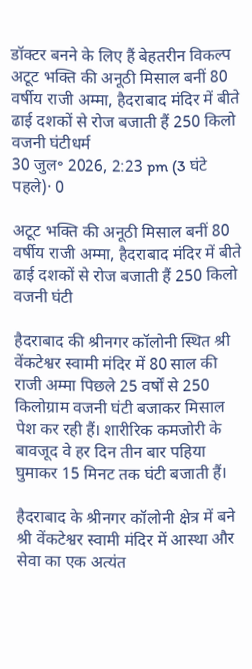डॉक्टर बनने के लिए हैं बेहतरीन विकल्प
अटूट भक्ति की अनूठी मिसाल बनीं 80 वर्षीय राजी अम्मा, हैदराबाद मंदिर में बीते ढाई दशकों से रोज बजाती हैं 250 किलो वजनी घंटीधर्म
30 जुल॰ 2026, 2:23 pm (3 घंटे पहले)· 0

अटूट भक्ति की अनूठी मिसाल बनीं 80 वर्षीय राजी अम्मा, हैदराबाद मंदिर में बीते ढाई दशकों से रोज बजाती हैं 250 किलो वजनी घंटी

हैदराबाद की श्रीनगर कॉलोनी स्थित श्री वेंकटेश्वर स्वामी मंदिर में 80 साल की राजी अम्मा पिछले 25 वर्षों से 250 किलोग्राम वजनी घंटी बजाकर मिसाल पेश कर रही हैं। शारीरिक कमजोरी के बावजूद वे हर दिन तीन बार पहिया घुमाकर 15 मिनट तक घंटी बजाती हैं।

हैदराबाद के श्रीनगर कॉलोनी क्षेत्र में बने श्री वेंकटेश्वर स्वामी मंदिर में आस्था और सेवा का एक अत्यंत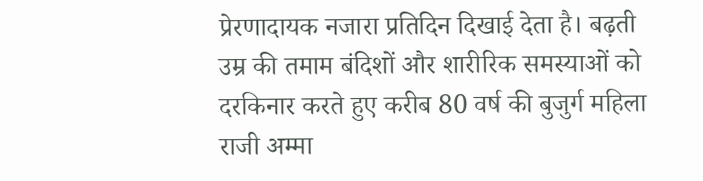प्रेरणादायक नजारा प्रतिदिन दिखाई देता है। बढ़ती उम्र की तमाम बंदिशों और शारीरिक समस्याओं को दरकिनार करते हुए करीब 80 वर्ष की बुजुर्ग महिला राजी अम्मा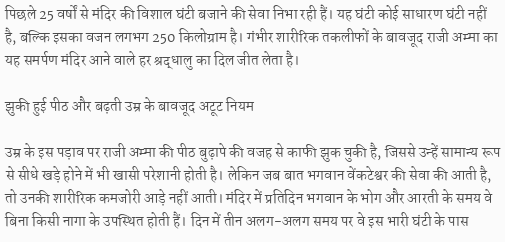पिछले 25 वर्षों से मंदिर की विशाल घंटी बजाने की सेवा निभा रही हैं। यह घंटी कोई साधारण घंटी नहीं है, बल्कि इसका वजन लगभग 250 किलोग्राम है। गंभीर शारीरिक तकलीफों के बावजूद राजी अम्मा का यह समर्पण मंदिर आने वाले हर श्रद्धालु का दिल जीत लेता है।

झुकी हुई पीठ और बढ़ती उम्र के बावजूद अटूट नियम

उम्र के इस पड़ाव पर राजी अम्मा की पीठ बुढ़ापे की वजह से काफी झुक चुकी है, जिससे उन्हें सामान्य रूप से सीधे खड़े होने में भी खासी परेशानी होती है। लेकिन जब बात भगवान वेंकटेश्वर की सेवा की आती है, तो उनकी शारीरिक कमजोरी आड़े नहीं आती। मंदिर में प्रतिदिन भगवान के भोग और आरती के समय वे बिना किसी नागा के उपस्थित होती हैं। दिन में तीन अलग-अलग समय पर वे इस भारी घंटी के पास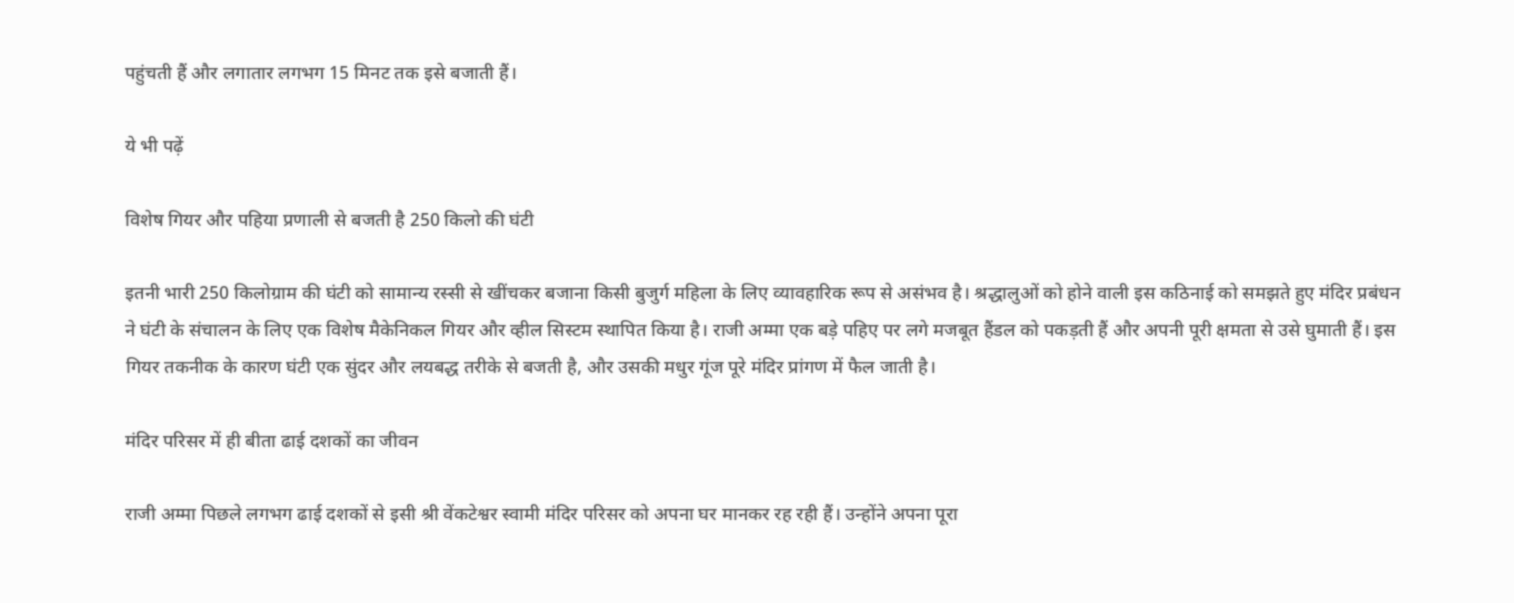पहुंचती हैं और लगातार लगभग 15 मिनट तक इसे बजाती हैं।

ये भी पढ़ें

विशेष गियर और पहिया प्रणाली से बजती है 250 किलो की घंटी

इतनी भारी 250 किलोग्राम की घंटी को सामान्य रस्सी से खींचकर बजाना किसी बुजुर्ग महिला के लिए व्यावहारिक रूप से असंभव है। श्रद्धालुओं को होने वाली इस कठिनाई को समझते हुए मंदिर प्रबंधन ने घंटी के संचालन के लिए एक विशेष मैकेनिकल गियर और व्हील सिस्टम स्थापित किया है। राजी अम्मा एक बड़े पहिए पर लगे मजबूत हैंडल को पकड़ती हैं और अपनी पूरी क्षमता से उसे घुमाती हैं। इस गियर तकनीक के कारण घंटी एक सुंदर और लयबद्ध तरीके से बजती है, और उसकी मधुर गूंज पूरे मंदिर प्रांगण में फैल जाती है।

मंदिर परिसर में ही बीता ढाई दशकों का जीवन

राजी अम्मा पिछले लगभग ढाई दशकों से इसी श्री वेंकटेश्वर स्वामी मंदिर परिसर को अपना घर मानकर रह रही हैं। उन्होंने अपना पूरा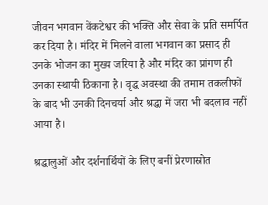जीवन भगवान वेंकटेश्वर की भक्ति और सेवा के प्रति समर्पित कर दिया है। मंदिर में मिलने वाला भगवान का प्रसाद ही उनके भोजन का मुख्य जरिया है और मंदिर का प्रांगण ही उनका स्थायी ठिकाना है। वृद्ध अवस्था की तमाम तकलीफों के बाद भी उनकी दिनचर्या और श्रद्धा में जरा भी बदलाव नहीं आया है।

श्रद्धालुओं और दर्शनार्थियों के लिए बनीं प्रेरणास्रोत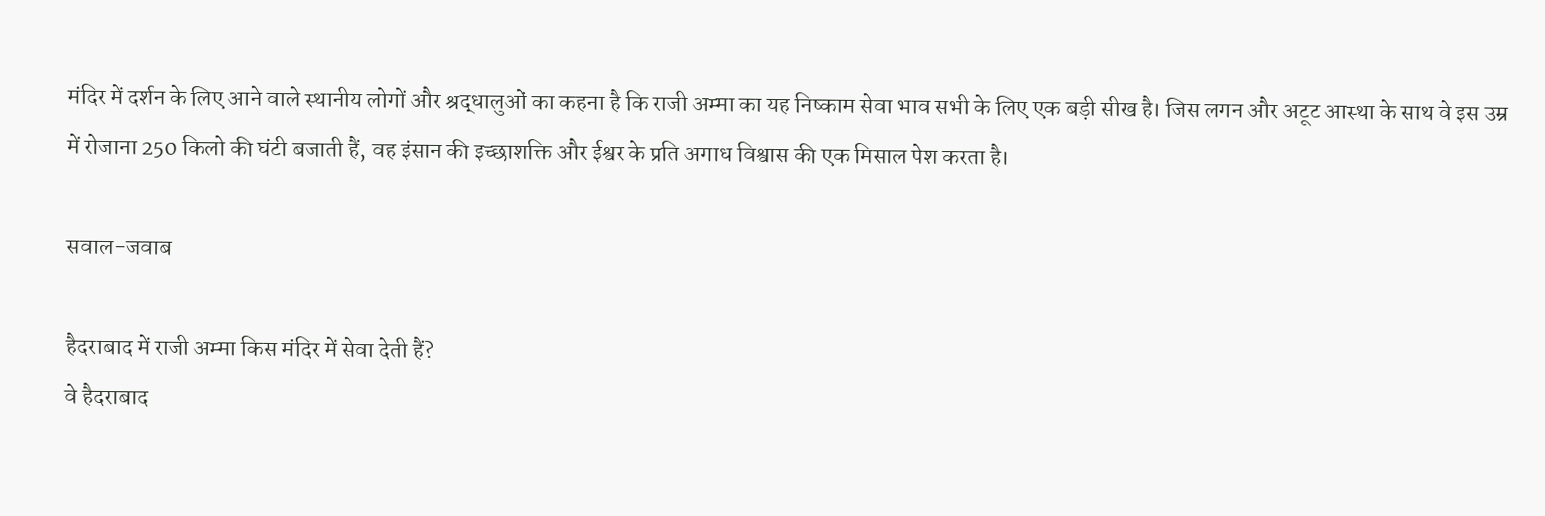मंदिर में दर्शन के लिए आने वाले स्थानीय लोगों और श्रद्धालुओं का कहना है कि राजी अम्मा का यह निष्काम सेवा भाव सभी के लिए एक बड़ी सीख है। जिस लगन और अटूट आस्था के साथ वे इस उम्र में रोजाना 250 किलो की घंटी बजाती हैं, वह इंसान की इच्छाशक्ति और ईश्वर के प्रति अगाध विश्वास की एक मिसाल पेश करता है।

सवाल-जवाब

हैदराबाद में राजी अम्मा किस मंदिर में सेवा देती हैं?
वे हैदराबाद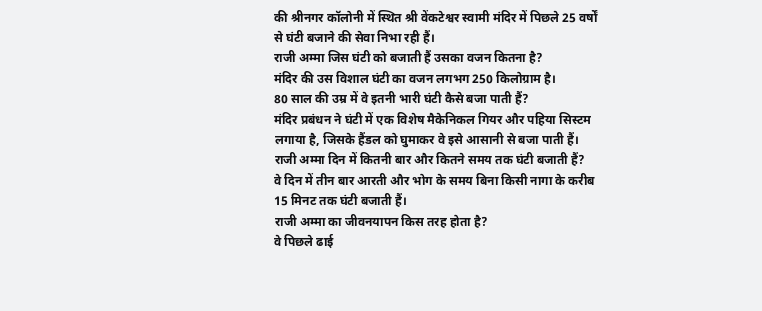की श्रीनगर कॉलोनी में स्थित श्री वेंकटेश्वर स्वामी मंदिर में पिछले 25 वर्षों से घंटी बजाने की सेवा निभा रही हैं।
राजी अम्मा जिस घंटी को बजाती हैं उसका वजन कितना है?
मंदिर की उस विशाल घंटी का वजन लगभग 250 किलोग्राम है।
80 साल की उम्र में वे इतनी भारी घंटी कैसे बजा पाती हैं?
मंदिर प्रबंधन ने घंटी में एक विशेष मैकेनिकल गियर और पहिया सिस्टम लगाया है, जिसके हैंडल को घुमाकर वे इसे आसानी से बजा पाती हैं।
राजी अम्मा दिन में कितनी बार और कितने समय तक घंटी बजाती हैं?
वे दिन में तीन बार आरती और भोग के समय बिना किसी नागा के करीब 15 मिनट तक घंटी बजाती हैं।
राजी अम्मा का जीवनयापन किस तरह होता है?
वे पिछले ढाई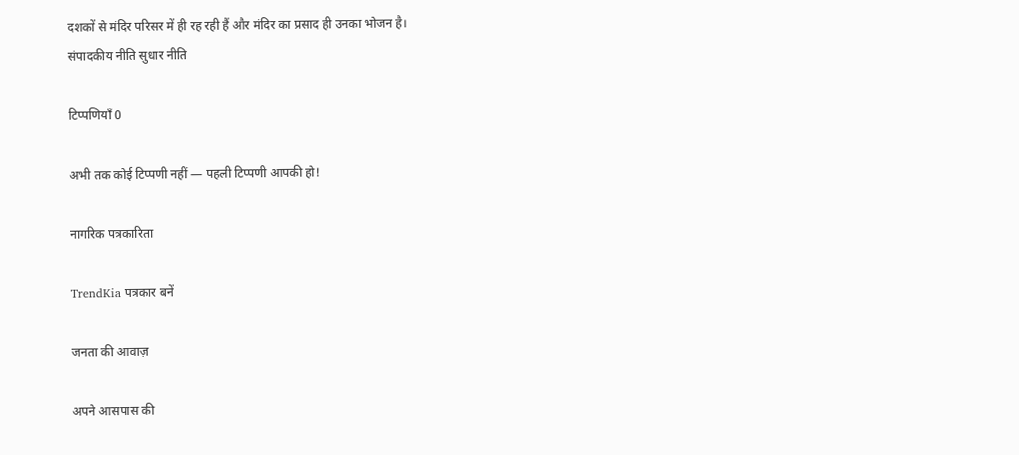दशकों से मंदिर परिसर में ही रह रही हैं और मंदिर का प्रसाद ही उनका भोजन है।
संपादकीय नीति सुधार नीति

टिप्पणियाँ 0

अभी तक कोई टिप्पणी नहीं — पहली टिप्पणी आपकी हो!

नागरिक पत्रकारिता

TrendKia पत्रकार बनें

जनता की आवाज़

अपने आसपास की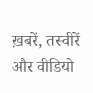ख़बरें, तस्वीरें और वीडियो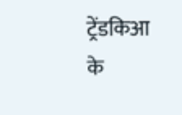ट्रेंडकिआ के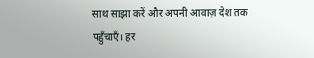साथ साझा करें और अपनी आवाज़ देश तक पहुँचाएँ। हर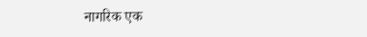नागरिक एक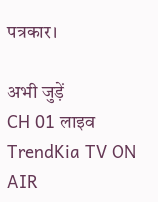पत्रकार।

अभी जुड़ें
CH 01 लाइव
TrendKia TV ON AIR